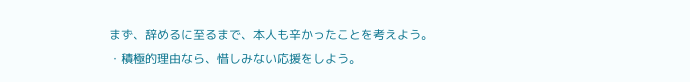まず、辞めるに至るまで、本人も辛かったことを考えよう。
・積極的理由なら、惜しみない応援をしよう。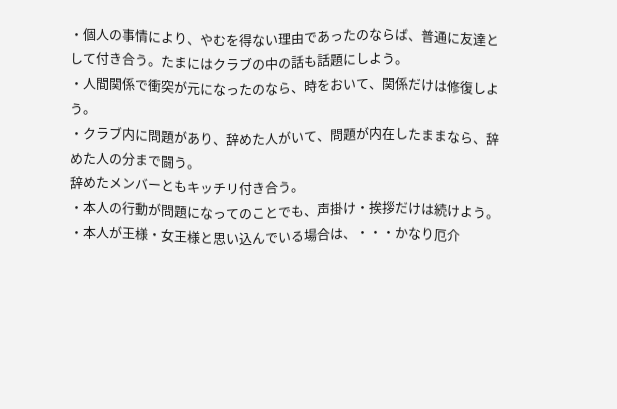・個人の事情により、やむを得ない理由であったのならば、普通に友達として付き合う。たまにはクラブの中の話も話題にしよう。
・人間関係で衝突が元になったのなら、時をおいて、関係だけは修復しよう。
・クラブ内に問題があり、辞めた人がいて、問題が内在したままなら、辞めた人の分まで闘う。
辞めたメンバーともキッチリ付き合う。
・本人の行動が問題になってのことでも、声掛け・挨拶だけは続けよう。
・本人が王様・女王様と思い込んでいる場合は、・・・かなり厄介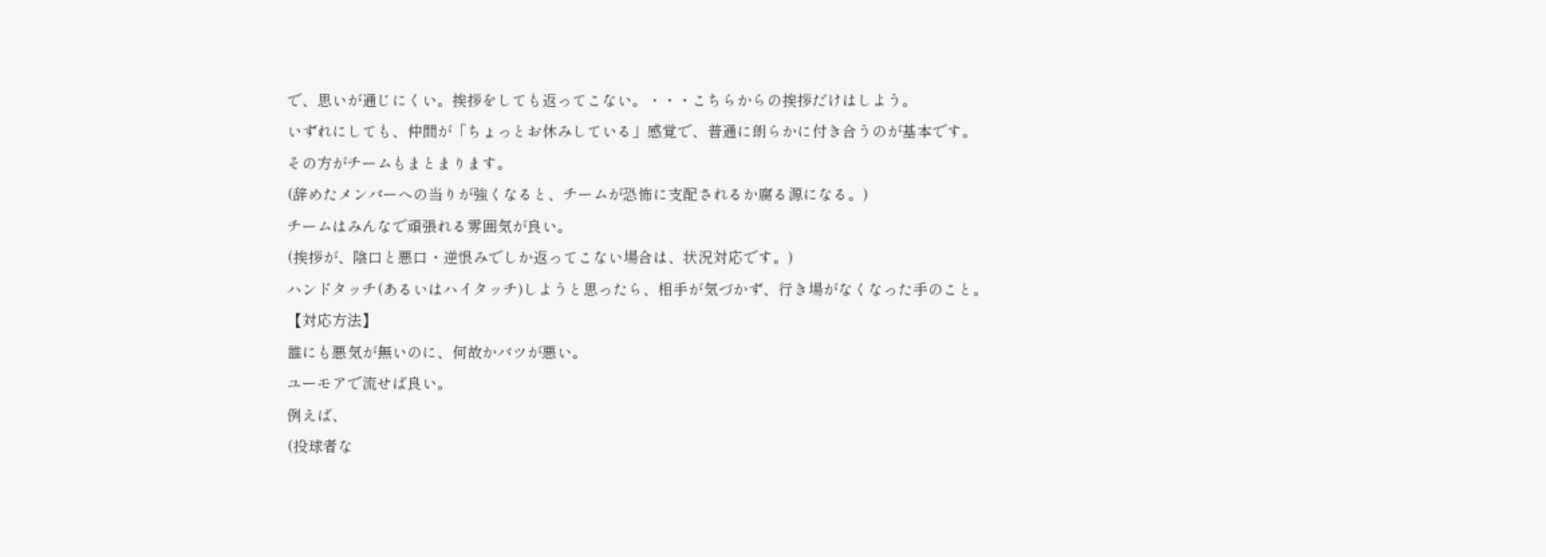で、思いが通じにくい。挨拶をしても返ってこない。・・・こちらからの挨拶だけはしよう。
いずれにしても、仲間が「ちょっとお休みしている」感覚で、普通に朗らかに付き合うのが基本です。
その方がチームもまとまります。
(辞めたメンバーへの当りが強くなると、チームが恐怖に支配されるか腐る源になる。)
チームはみんなで頑張れる雰囲気が良い。
(挨拶が、陰口と悪口・逆恨みでしか返ってこない場合は、状況対応です。)
ハンドタッチ(あるいはハイタッチ)しようと思ったら、相手が気づかず、行き場がなくなった手のこと。
【対応方法】
誰にも悪気が無いのに、何故かバツが悪い。
ユーモアで流せば良い。
例えば、
(投球者な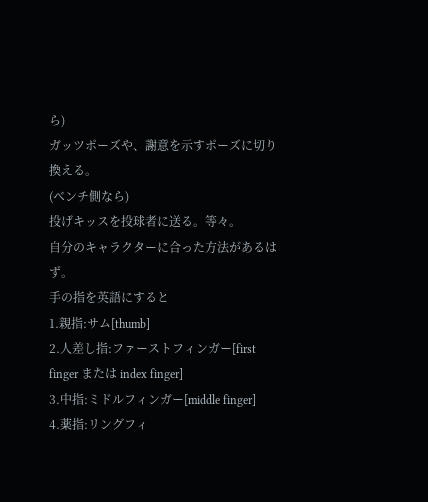ら)
ガッツポーズや、謝意を示すポーズに切り換える。
(ベンチ側なら)
投げキッスを投球者に送る。等々。
自分のキャラクターに合った方法があるはず。
手の指を英語にすると
1.親指:サム[thumb]
2.人差し指:ファーストフィンガー[first finger または index finger]
3.中指:ミドルフィンガー[middle finger]
4.薬指:リングフィ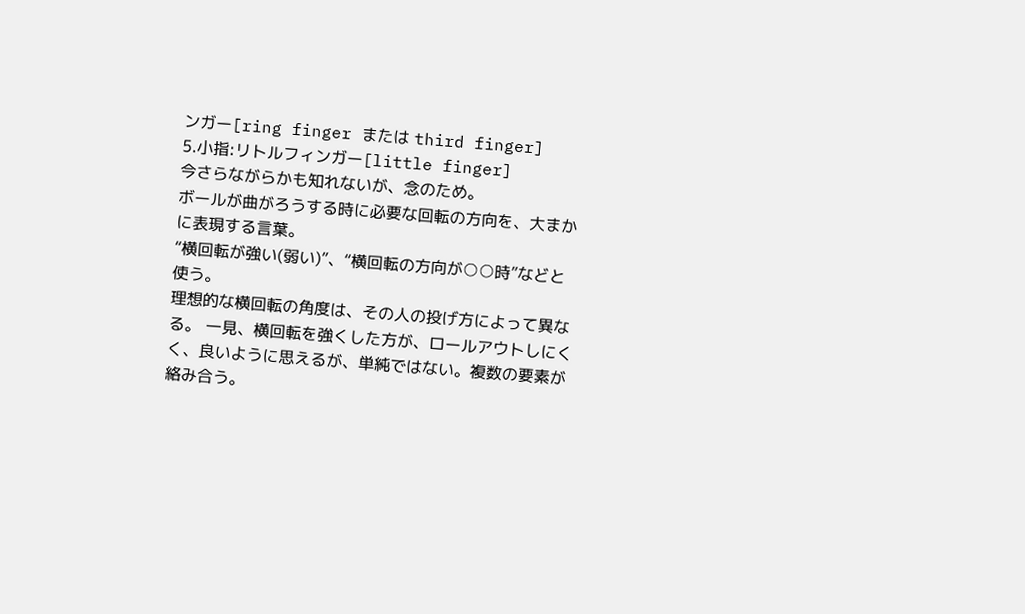ンガー[ring finger または third finger]
5.小指:リトルフィンガー[little finger]
今さらながらかも知れないが、念のため。
ボールが曲がろうする時に必要な回転の方向を、大まかに表現する言葉。
“横回転が強い(弱い)”、“横回転の方向が○○時”などと使う。
理想的な横回転の角度は、その人の投げ方によって異なる。 一見、横回転を強くした方が、ロールアウトしにくく、良いように思えるが、単純ではない。複数の要素が絡み合う。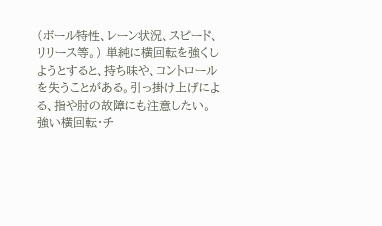(ボール特性、レーン状況、スピード、リリース等。) 単純に横回転を強くしようとすると、持ち味や、コントロールを失うことがある。引っ掛け上げによる、指や肘の故障にも注意したい。
強い横回転・チ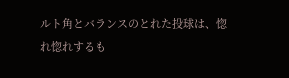ルト角とバランスのとれた投球は、惚れ惚れするも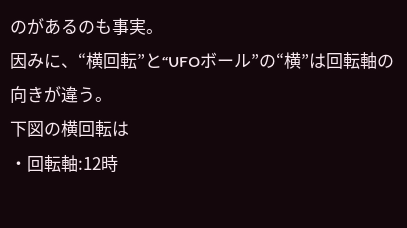のがあるのも事実。
因みに、“横回転”と“UFOボール”の“横”は回転軸の向きが違う。
下図の横回転は
・回転軸:12時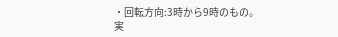・回転方向:3時から9時のもの。
実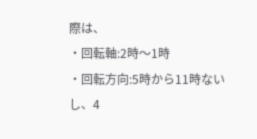際は、
・回転軸:2時〜1時
・回転方向:5時から11時ないし、4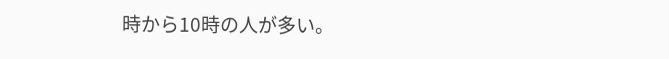時から10時の人が多い。